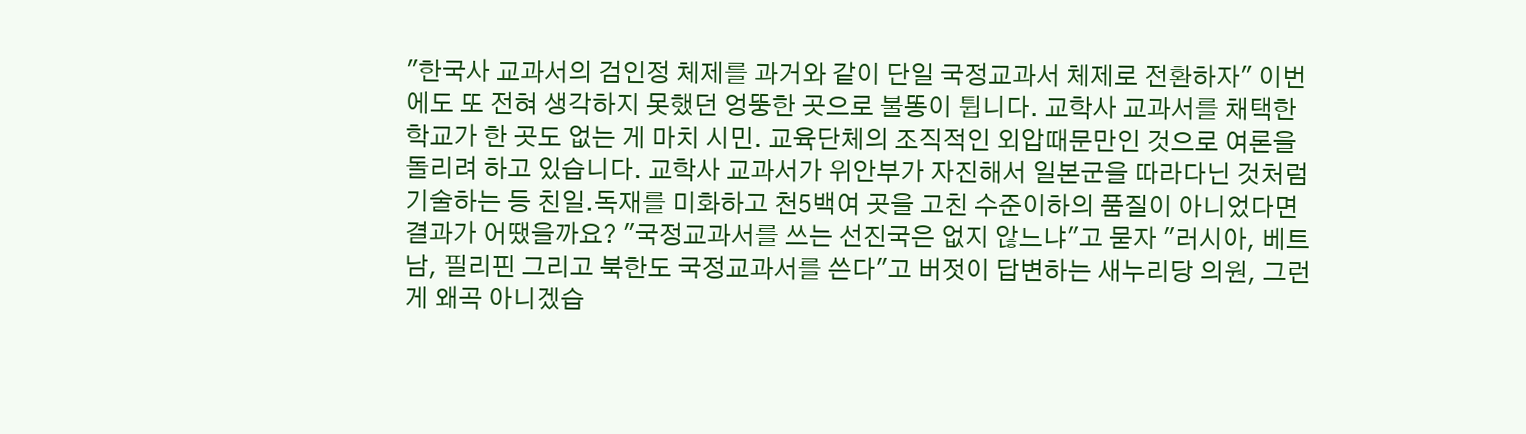"한국사 교과서의 검인정 체제를 과거와 같이 단일 국정교과서 체제로 전환하자" 이번에도 또 전혀 생각하지 못했던 엉뚱한 곳으로 불똥이 튑니다. 교학사 교과서를 채택한 학교가 한 곳도 없는 게 마치 시민. 교육단체의 조직적인 외압때문만인 것으로 여론을 돌리려 하고 있습니다. 교학사 교과서가 위안부가 자진해서 일본군을 따라다닌 것처럼 기술하는 등 친일.독재를 미화하고 천5백여 곳을 고친 수준이하의 품질이 아니었다면 결과가 어땠을까요? "국정교과서를 쓰는 선진국은 없지 않느냐"고 묻자 "러시아, 베트남, 필리핀 그리고 북한도 국정교과서를 쓴다"고 버젓이 답변하는 새누리당 의원, 그런 게 왜곡 아니겠습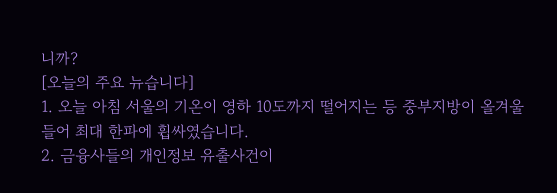니까?
[오늘의 주요 뉴습니다]
1. 오늘 아침 서울의 기온이 영하 10도까지 떨어지는 등 중부지방이 올겨울 들어 최대 한파에 휩싸였습니다.
2. 금융사들의 개인정보 유출사건이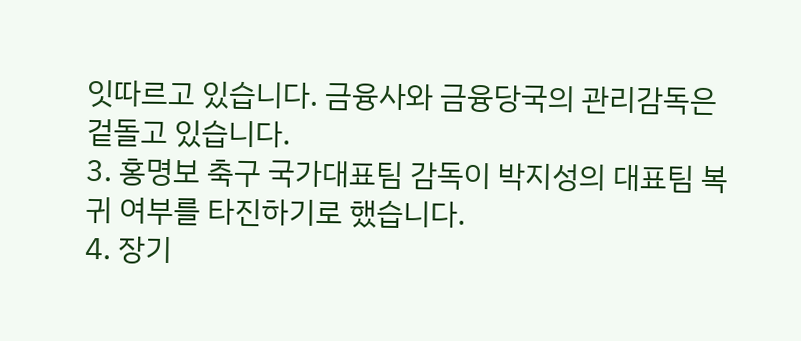잇따르고 있습니다. 금융사와 금융당국의 관리감독은 겉돌고 있습니다.
3. 홍명보 축구 국가대표팀 감독이 박지성의 대표팀 복귀 여부를 타진하기로 했습니다.
4. 장기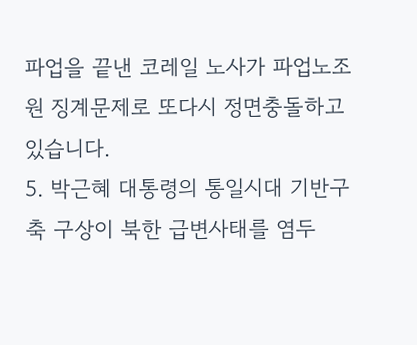파업을 끝낸 코레일 노사가 파업노조원 징계문제로 또다시 정면충돌하고 있습니다.
5. 박근혜 대통령의 통일시대 기반구축 구상이 북한 급변사태를 염두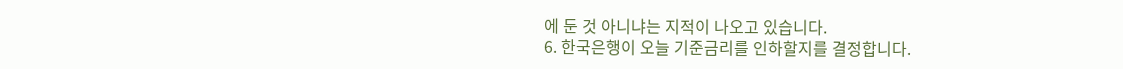에 둔 것 아니냐는 지적이 나오고 있습니다.
6. 한국은행이 오늘 기준금리를 인하할지를 결정합니다.